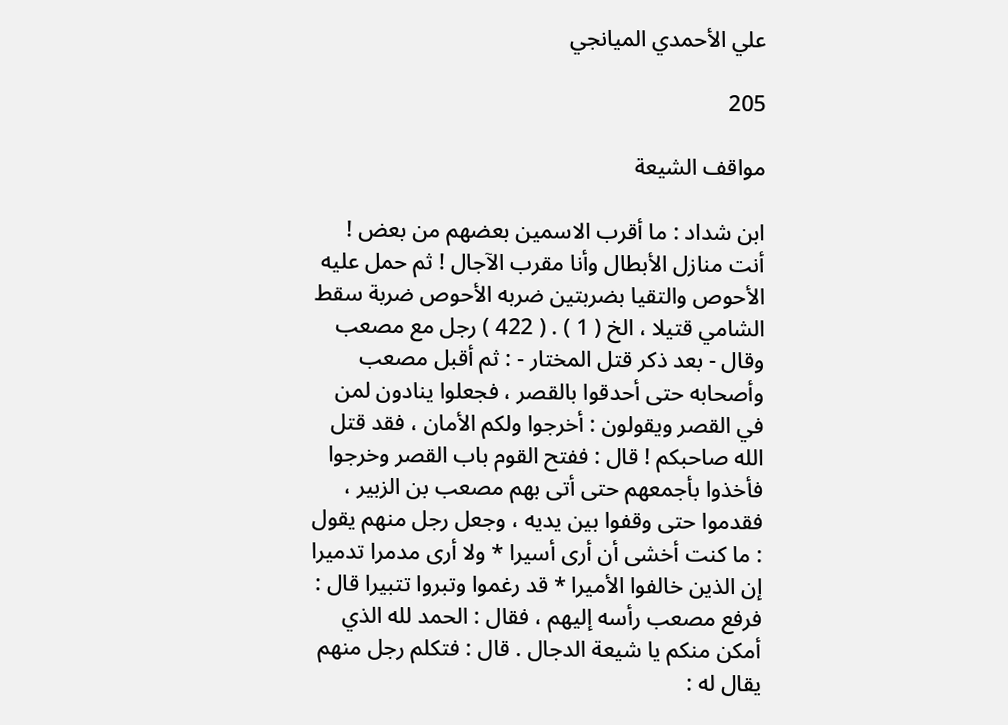علي الأحمدي الميانجي

205

مواقف الشيعة

ابن شداد : ما أقرب الاسمين بعضهم من بعض ! أنت منازل الأبطال وأنا مقرب الآجال ! ثم حمل عليه الأحوص والتقيا بضربتين ضربه الأحوص ضربة سقط الشامي قتيلا ، الخ ( 1 ) . ( 422 ) رجل مع مصعب وقال - بعد ذكر قتل المختار - : ثم أقبل مصعب وأصحابه حتى أحدقوا بالقصر ، فجعلوا ينادون لمن في القصر ويقولون : أخرجوا ولكم الأمان ، فقد قتل الله صاحبكم ! قال : ففتح القوم باب القصر وخرجوا فأخذوا بأجمعهم حتى أتى بهم مصعب بن الزبير ، فقدموا حتى وقفوا بين يديه ، وجعل رجل منهم يقول : ما كنت أخشى أن أرى أسيرا * ولا أرى مدمرا تدميرا إن الذين خالفوا الأميرا * قد رغموا وتبروا تتبيرا قال : فرفع مصعب رأسه إليهم ، فقال : الحمد لله الذي أمكن منكم يا شيعة الدجال . قال : فتكلم رجل منهم يقال له :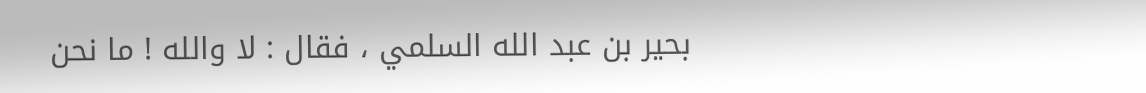بحير بن عبد الله السلمي ، فقال : لا والله ! ما نحن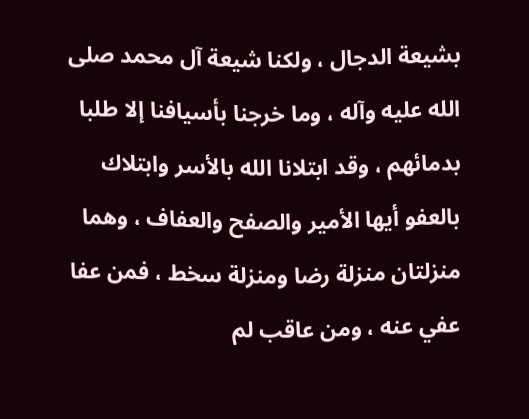بشيعة الدجال ، ولكنا شيعة آل محمد صلى الله عليه وآله ، وما خرجنا بأسيافنا إلا طلبا بدمائهم ، وقد ابتلانا الله بالأسر وابتلاك بالعفو أيها الأمير والصفح والعفاف ، وهما منزلتان منزلة رضا ومنزلة سخط ، فمن عفا عفي عنه ، ومن عاقب لم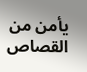يأمن من القصاص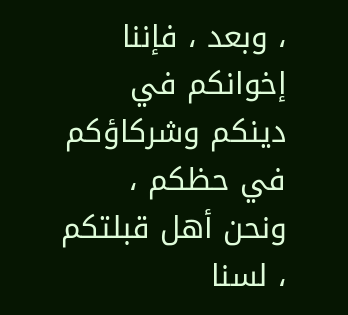، وبعد ، فإننا إخوانكم في دينكم وشركاؤكم في حظكم ، ونحن أهل قبلتكم ، لسنا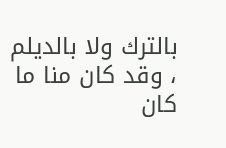بالترك ولا بالديلم ، وقد كان منا ما كان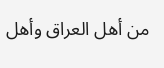من أهل العراق وأهل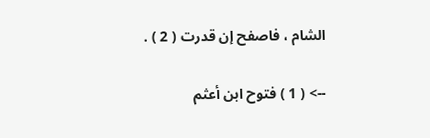الشام ، فاصفح إن قدرت ( 2 ) .

--> ( 1 ) فتوح ابن أعثم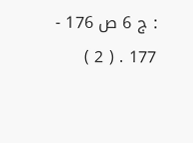: ج 6 ص 176 - 177 . ( 2 )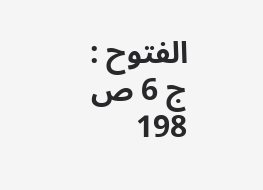الفتوح : ج 6 ص 198